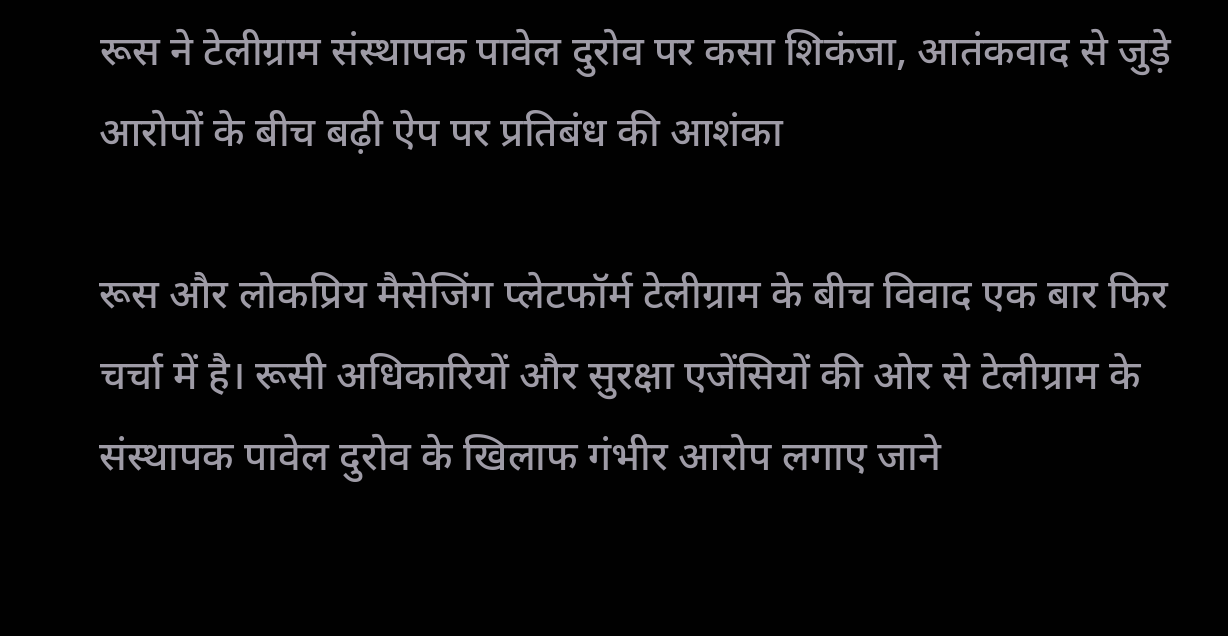रूस ने टेलीग्राम संस्थापक पावेल दुरोव पर कसा शिकंजा, आतंकवाद से जुड़े आरोपों के बीच बढ़ी ऐप पर प्रतिबंध की आशंका

रूस और लोकप्रिय मैसेजिंग प्लेटफॉर्म टेलीग्राम के बीच विवाद एक बार फिर चर्चा में है। रूसी अधिकारियों और सुरक्षा एजेंसियों की ओर से टेलीग्राम के संस्थापक पावेल दुरोव के खिलाफ गंभीर आरोप लगाए जाने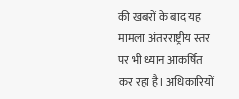की खबरों के बाद यह मामला अंतरराष्ट्रीय स्तर पर भी ध्यान आकर्षित कर रहा है। अधिकारियों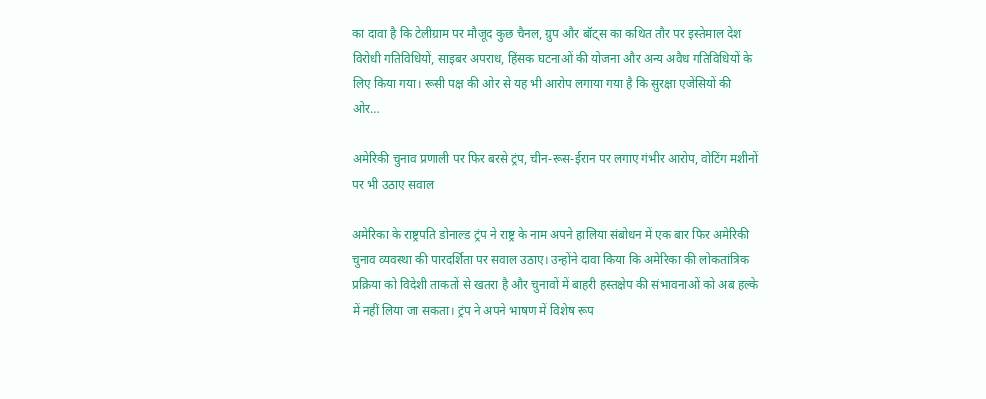का दावा है कि टेलीग्राम पर मौजूद कुछ चैनल, ग्रुप और बॉट्स का कथित तौर पर इस्तेमाल देश विरोधी गतिविधियों, साइबर अपराध, हिंसक घटनाओं की योजना और अन्य अवैध गतिविधियों के लिए किया गया। रूसी पक्ष की ओर से यह भी आरोप लगाया गया है कि सुरक्षा एजेंसियों की ओर…

अमेरिकी चुनाव प्रणाली पर फिर बरसे ट्रंप, चीन-रूस-ईरान पर लगाए गंभीर आरोप, वोटिंग मशीनों पर भी उठाए सवाल

अमेरिका के राष्ट्रपति डोनाल्ड ट्रंप ने राष्ट्र के नाम अपने हालिया संबोधन में एक बार फिर अमेरिकी चुनाव व्यवस्था की पारदर्शिता पर सवाल उठाए। उन्होंने दावा किया कि अमेरिका की लोकतांत्रिक प्रक्रिया को विदेशी ताकतों से खतरा है और चुनावों में बाहरी हस्तक्षेप की संभावनाओं को अब हल्के में नहीं लिया जा सकता। ट्रंप ने अपने भाषण में विशेष रूप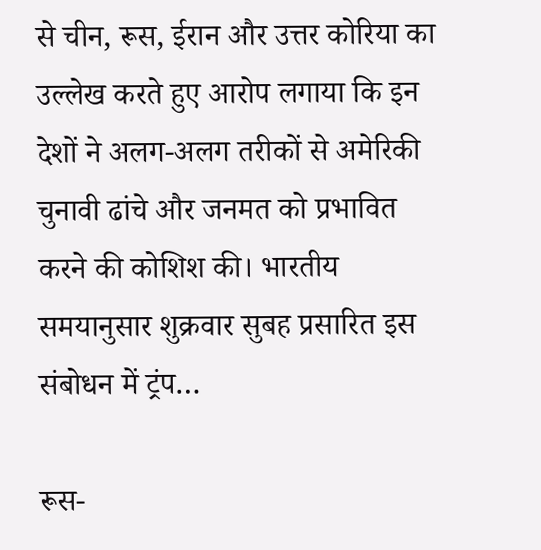से चीन, रूस, ईरान और उत्तर कोरिया का उल्लेख करते हुए आरोप लगाया कि इन देशों ने अलग-अलग तरीकों से अमेरिकी चुनावी ढांचे और जनमत को प्रभावित करने की कोशिश की। भारतीय समयानुसार शुक्रवार सुबह प्रसारित इस संबोधन में ट्रंप…

रूस-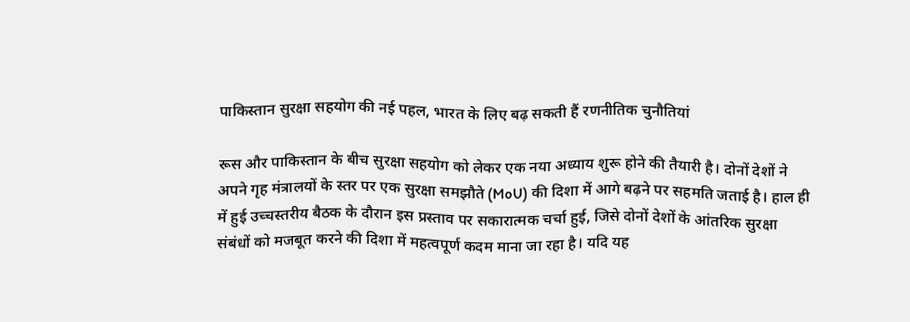पाकिस्तान सुरक्षा सहयोग की नई पहल, भारत के लिए बढ़ सकती हैं रणनीतिक चुनौतियां

रूस और पाकिस्तान के बीच सुरक्षा सहयोग को लेकर एक नया अध्याय शुरू होने की तैयारी है। दोनों देशों ने अपने गृह मंत्रालयों के स्तर पर एक सुरक्षा समझौते (MoU) की दिशा में आगे बढ़ने पर सहमति जताई है। हाल ही में हुई उच्चस्तरीय बैठक के दौरान इस प्रस्ताव पर सकारात्मक चर्चा हुई, जिसे दोनों देशों के आंतरिक सुरक्षा संबंधों को मजबूत करने की दिशा में महत्वपूर्ण कदम माना जा रहा है। यदि यह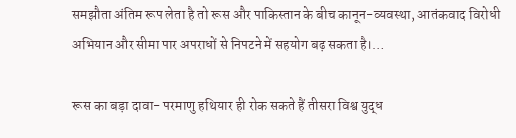समझौता अंतिम रूप लेता है तो रूस और पाकिस्तान के बीच कानून-व्यवस्था, आतंकवाद विरोधी अभियान और सीमा पार अपराधों से निपटने में सहयोग बढ़ सकता है।…

रूस का बड़ा दावा- परमाणु हथियार ही रोक सकते हैं तीसरा विश्व युद्ध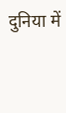दुनिया में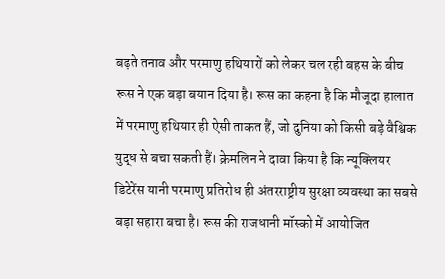बढ़ते तनाव और परमाणु हथियारों को लेकर चल रही बहस के बीच रूस ने एक बड़ा बयान दिया है। रूस का कहना है कि मौजूदा हालात में परमाणु हथियार ही ऐसी ताकत हैं, जो दुनिया को किसी बड़े वैश्विक युद्ध से बचा सकती हैं। क्रेमलिन ने दावा किया है कि न्यूक्लियर डिटेरेंस यानी परमाणु प्रतिरोध ही अंतरराष्ट्रीय सुरक्षा व्यवस्था का सबसे बड़ा सहारा बचा है। रूस की राजधानी मॉस्को में आयोजित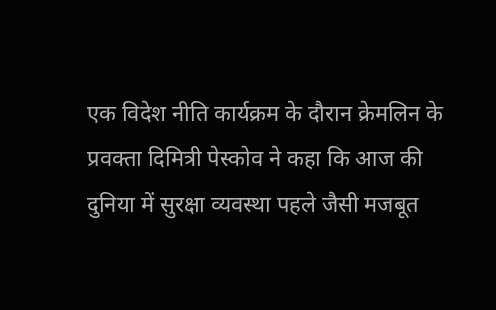एक विदेश नीति कार्यक्रम के दौरान क्रेमलिन के प्रवक्ता दिमित्री पेस्कोव ने कहा कि आज की दुनिया में सुरक्षा व्यवस्था पहले जैसी मजबूत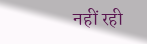नहीं रही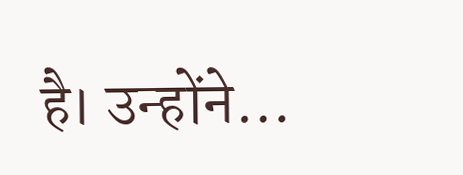है। उन्होंने…